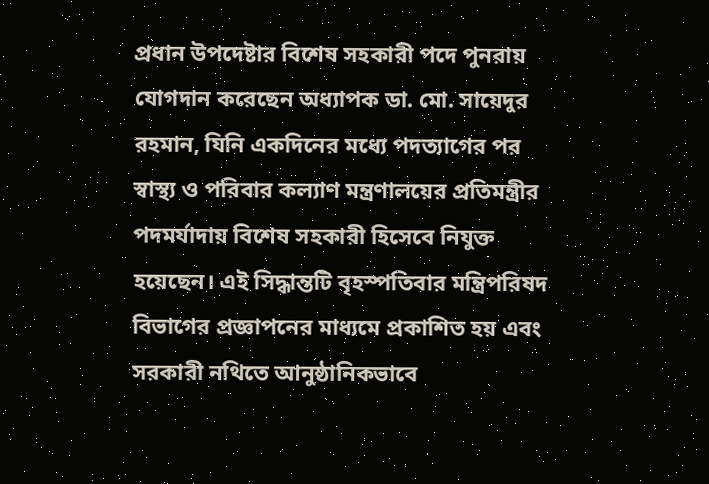প্রধান উপদেষ্টার বিশেষ সহকারী পদে পুনরায় যোগদান করেছেন অধ্যাপক ডা. মো. সায়েদুর রহমান, যিনি একদিনের মধ্যে পদত্যাগের পর স্বাস্থ্য ও পরিবার কল্যাণ মন্ত্রণালয়ের প্রতিমন্ত্রীর পদমর্যাদায় বিশেষ সহকারী হিসেবে নিযুক্ত হয়েছেন। এই সিদ্ধান্তটি বৃহস্পতিবার মন্ত্রিপরিষদ বিভাগের প্রজ্ঞাপনের মাধ্যমে প্রকাশিত হয় এবং সরকারী নথিতে আনুষ্ঠানিকভাবে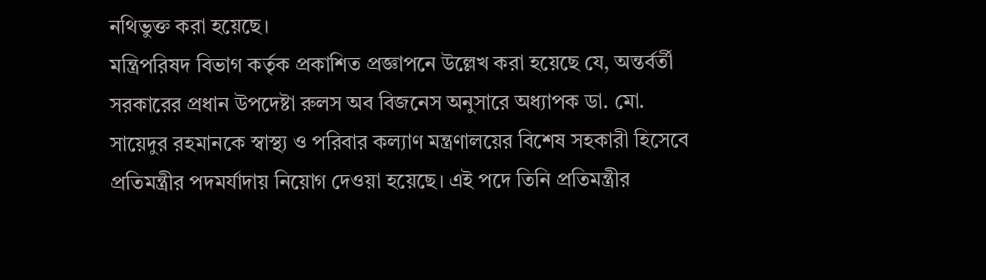নথিভুক্ত করা হয়েছে।
মন্ত্রিপরিষদ বিভাগ কর্তৃক প্রকাশিত প্রজ্ঞাপনে উল্লেখ করা হয়েছে যে, অন্তর্বর্তী সরকারের প্রধান উপদেষ্টা রুলস অব বিজনেস অনুসারে অধ্যাপক ডা. মো. সায়েদুর রহমানকে স্বাস্থ্য ও পরিবার কল্যাণ মন্ত্রণালয়ের বিশেষ সহকারী হিসেবে প্রতিমন্ত্রীর পদমর্যাদায় নিয়োগ দেওয়া হয়েছে। এই পদে তিনি প্রতিমন্ত্রীর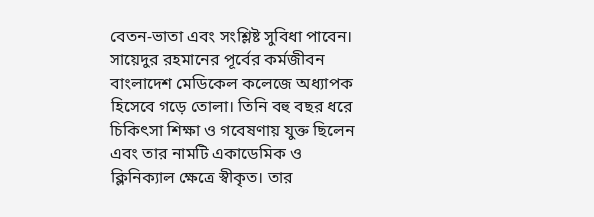বেতন‑ভাতা এবং সংশ্লিষ্ট সুবিধা পাবেন।
সায়েদুর রহমানের পূর্বের কর্মজীবন বাংলাদেশ মেডিকেল কলেজে অধ্যাপক হিসেবে গড়ে তোলা। তিনি বহু বছর ধরে চিকিৎসা শিক্ষা ও গবেষণায় যুক্ত ছিলেন এবং তার নামটি একাডেমিক ও ক্লিনিক্যাল ক্ষেত্রে স্বীকৃত। তার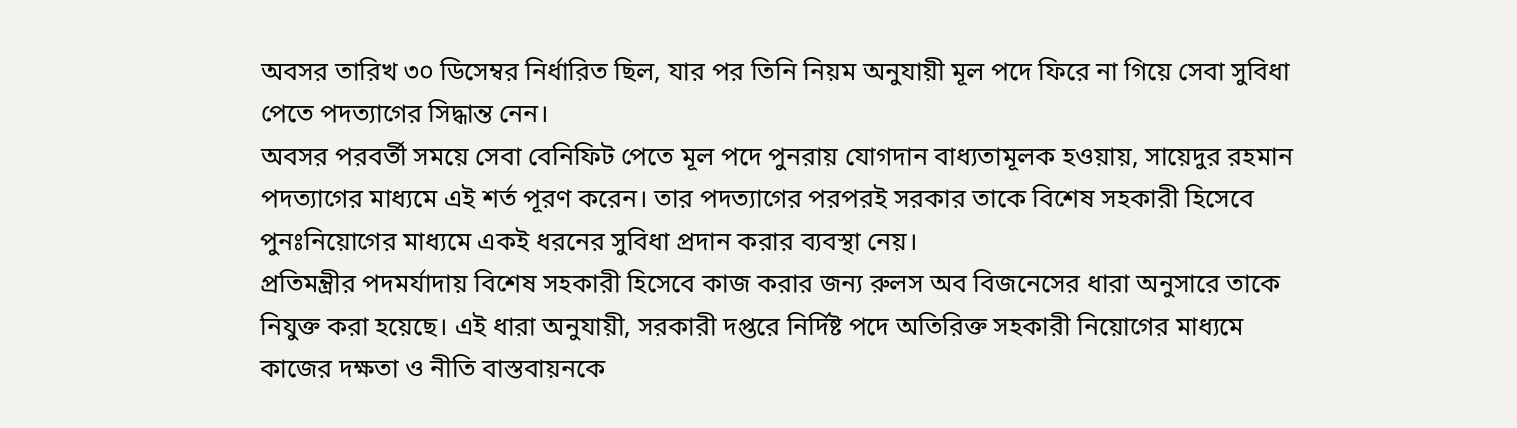অবসর তারিখ ৩০ ডিসেম্বর নির্ধারিত ছিল, যার পর তিনি নিয়ম অনুযায়ী মূল পদে ফিরে না গিয়ে সেবা সুবিধা পেতে পদত্যাগের সিদ্ধান্ত নেন।
অবসর পরবর্তী সময়ে সেবা বেনিফিট পেতে মূল পদে পুনরায় যোগদান বাধ্যতামূলক হওয়ায়, সায়েদুর রহমান পদত্যাগের মাধ্যমে এই শর্ত পূরণ করেন। তার পদত্যাগের পরপরই সরকার তাকে বিশেষ সহকারী হিসেবে পুনঃনিয়োগের মাধ্যমে একই ধরনের সুবিধা প্রদান করার ব্যবস্থা নেয়।
প্রতিমন্ত্রীর পদমর্যাদায় বিশেষ সহকারী হিসেবে কাজ করার জন্য রুলস অব বিজনেসের ধারা অনুসারে তাকে নিযুক্ত করা হয়েছে। এই ধারা অনুযায়ী, সরকারী দপ্তরে নির্দিষ্ট পদে অতিরিক্ত সহকারী নিয়োগের মাধ্যমে কাজের দক্ষতা ও নীতি বাস্তবায়নকে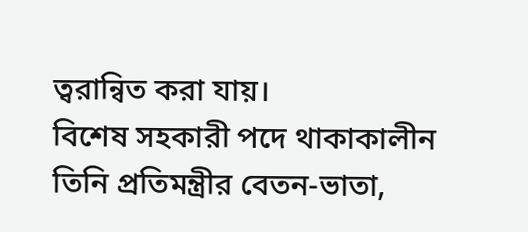ত্বরান্বিত করা যায়।
বিশেষ সহকারী পদে থাকাকালীন তিনি প্রতিমন্ত্রীর বেতন‑ভাতা,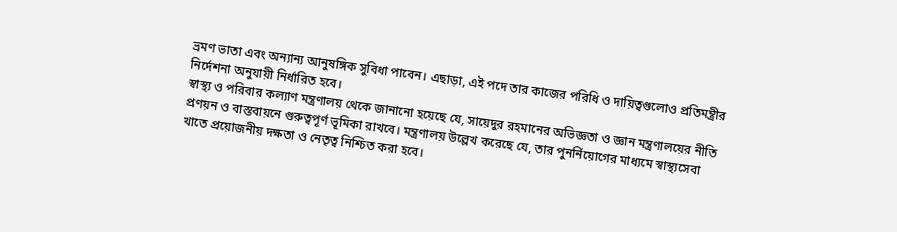ভ্রমণ ভাতা এবং অন্যান্য আনুষঙ্গিক সুবিধা পাবেন। এছাড়া, এই পদে তার কাজের পরিধি ও দায়িত্বগুলোও প্রতিমন্ত্রীর নির্দেশনা অনুযায়ী নির্ধারিত হবে।
স্বাস্থ্য ও পরিবার কল্যাণ মন্ত্রণালয় থেকে জানানো হয়েছে যে, সায়েদুর রহমানের অভিজ্ঞতা ও জ্ঞান মন্ত্রণালয়ের নীতি প্রণয়ন ও বাস্তবায়নে গুরুত্বপূর্ণ ভূমিকা রাখবে। মন্ত্রণালয় উল্লেখ করেছে যে, তার পুনর্নিয়োগের মাধ্যমে স্বাস্থ্যসেবা খাতে প্রয়োজনীয় দক্ষতা ও নেতৃত্ব নিশ্চিত করা হবে।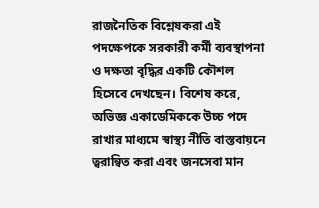রাজনৈতিক বিশ্লেষকরা এই পদক্ষেপকে সরকারী কর্মী ব্যবস্থাপনা ও দক্ষতা বৃদ্ধির একটি কৌশল হিসেবে দেখছেন। বিশেষ করে, অভিজ্ঞ একাডেমিককে উচ্চ পদে রাখার মাধ্যমে স্বাস্থ্য নীতি বাস্তবায়নে ত্বরান্বিত করা এবং জনসেবা মান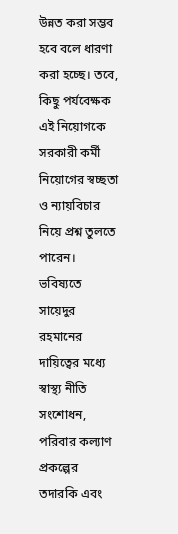উন্নত করা সম্ভব হবে বলে ধারণা করা হচ্ছে। তবে, কিছু পর্যবেক্ষক এই নিয়োগকে সরকারী কর্মী নিয়োগের স্বচ্ছতা ও ন্যায়বিচার নিয়ে প্রশ্ন তুলতে পারেন।
ভবিষ্যতে সায়েদুর রহমানের দায়িত্বের মধ্যে স্বাস্থ্য নীতি সংশোধন, পরিবার কল্যাণ প্রকল্পের তদারকি এবং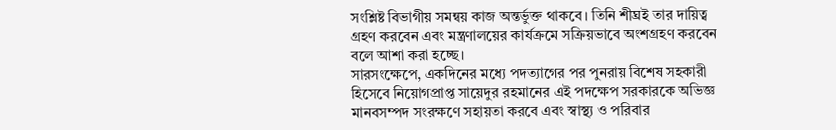সংশ্লিষ্ট বিভাগীয় সমন্বয় কাজ অন্তর্ভুক্ত থাকবে। তিনি শীঘ্রই তার দায়িত্ব গ্রহণ করবেন এবং মন্ত্রণালয়ের কার্যক্রমে সক্রিয়ভাবে অংশগ্রহণ করবেন বলে আশা করা হচ্ছে।
সারসংক্ষেপে, একদিনের মধ্যে পদত্যাগের পর পুনরায় বিশেষ সহকারী হিসেবে নিয়োগপ্রাপ্ত সায়েদুর রহমানের এই পদক্ষেপ সরকারকে অভিজ্ঞ মানবসম্পদ সংরক্ষণে সহায়তা করবে এবং স্বাস্থ্য ও পরিবার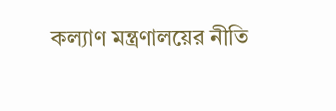কল্যাণ মন্ত্রণালয়ের নীতি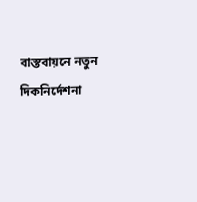বাস্তবায়নে নতুন দিকনির্দেশনা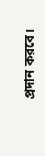প্রদান করবে।